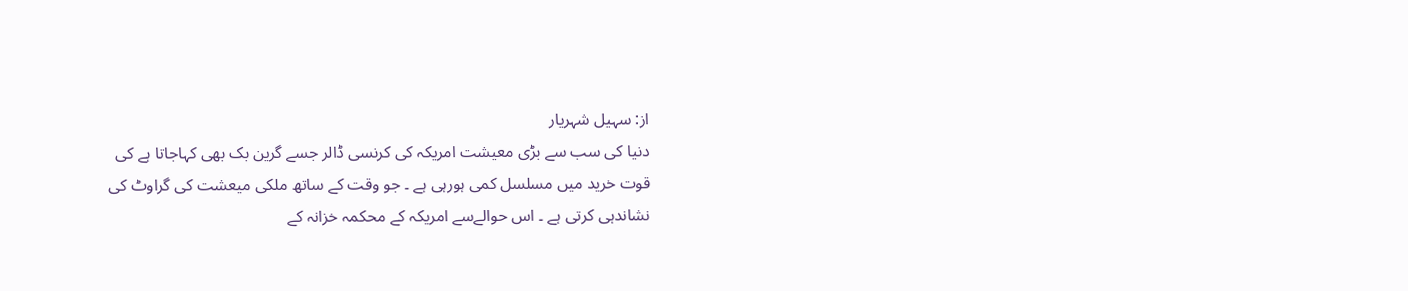از: سہیل شہریار
دنیا کی سب سے بڑی معیشت امریکہ کی کرنسی ڈالر جسے گرین بک بھی کہاجاتا ہے کی قوت خرید میں مسلسل کمی ہورہی ہے ۔ جو وقت کے ساتھ ملکی میعشت کی گراوٹ کی نشاندہی کرتی ہے ۔ اس حوالےسے امریکہ کے محکمہ خزانہ کے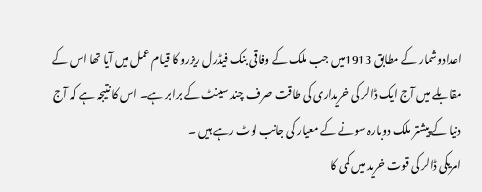اعدادوشمار کے مطابق 1913میں جب ملک کے وفاقی بنک فیڈرل ریزرو کا قیام عمل میں آیا تھا اس کے مقابلے میں آج ایک ڈالر کی خریداری کی طاقت صرف چند سینٹ کے برابر ہے۔ اس کا نتیجہ ہے کہ آج دنیا کے پیشتر ملک دوبارہ سونے کے معیار کی جانب لوٹ رہے ہیں ۔
امریکی ڈالر کی قوت خرید میں کمی کا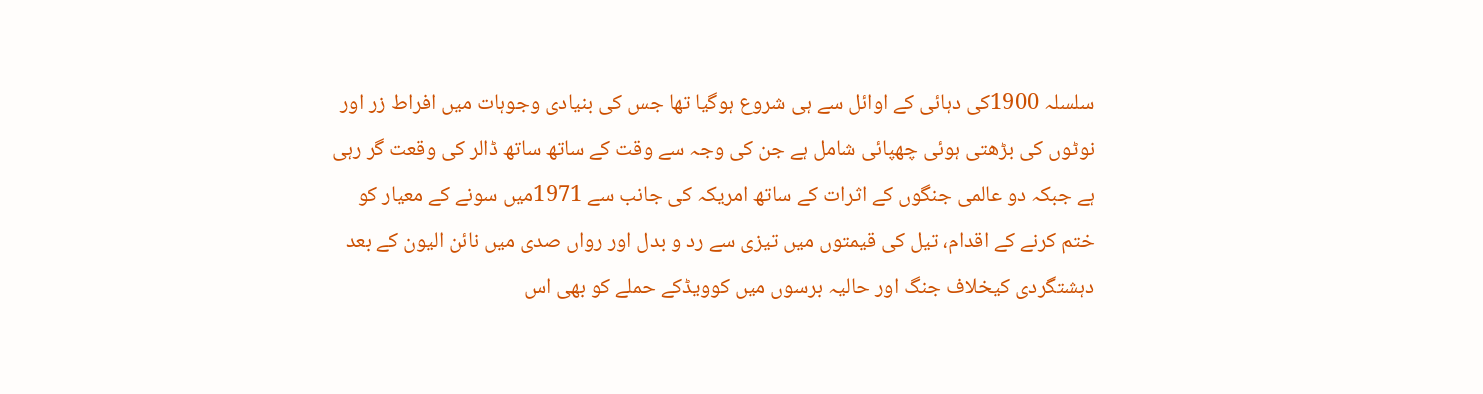سلسلہ 1900کی دہائی کے اوائل سے ہی شروع ہوگیا تھا جس کی بنیادی وجوہات میں افراط زر اور نوٹوں کی بڑھتی ہوئی چھپائی شامل ہے جن کی وجہ سے وقت کے ساتھ ساتھ ڈالر کی وقعت گر رہی ہے جبکہ دو عالمی جنگوں کے اثرات کے ساتھ امریکہ کی جانب سے 1971میں سونے کے معیار کو ختم کرنے کے اقدام، تیل کی قیمتوں میں تیزی سے رد و بدل اور رواں صدی میں نائن الیون کے بعد دہشتگردی کیخلاف جنگ اور حالیہ برسوں میں کوویڈکے حملے کو بھی اس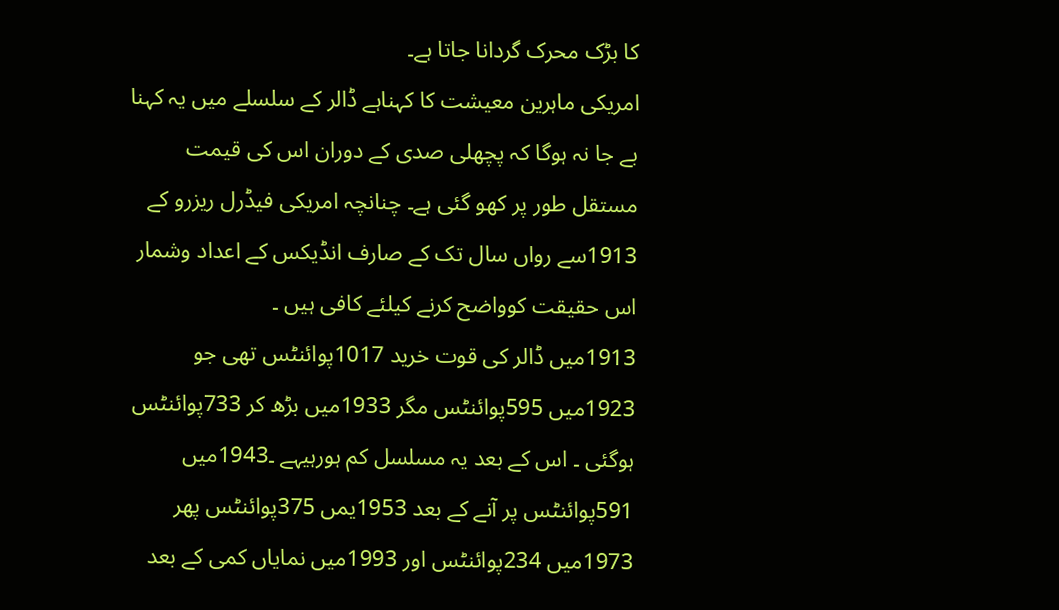کا بڑک محرک گردانا جاتا ہے۔
امریکی ماہرین معیشت کا کہناہے ڈالر کے سلسلے میں یہ کہنا بے جا نہ ہوگا کہ پچھلی صدی کے دوران اس کی قیمت مستقل طور پر کھو گئی ہے۔ چنانچہ امریکی فیڈرل ریزرو کے 1913سے رواں سال تک کے صارف انڈیکس کے اعداد وشمار اس حقیقت کوواضح کرنے کیلئے کافی ہیں ۔
1913میں ڈالر کی قوت خرید 1017پوائنٹس تھی جو 1923میں 595پوائنٹس مگر 1933میں بڑھ کر 733پوائنٹس ہوگئی ۔ اس کے بعد یہ مسلسل کم ہورہیہے ۔1943میں 591پوائنٹس پر آنے کے بعد 1953یمں 375پوائنٹس پھر 1973میں 234پوائنٹس اور 1993میں نمایاں کمی کے بعد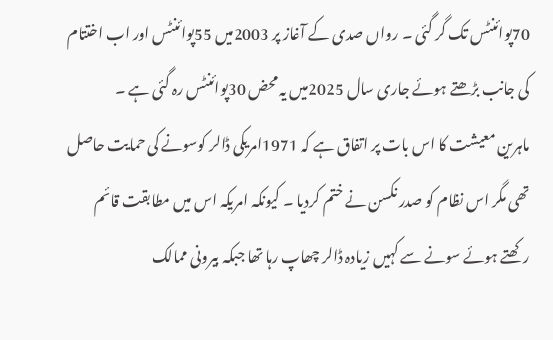70پوائنٹس تک گر گئی ۔ رواں صدی کے آغاز پر 2003میں 55پوائنٹس اور اب اختتام کی جانب بڑھتے ہوئے جاری سال 2025میں یہ محض 30پوائنٹس رہ گئی ہے ۔
ماہرین معیشت کا اس بات پر اتفاق ہے کہ 1971امریکی ڈالر کوسونے کی حمایت حاصل تھی مگر اس نظام کو صدر نکسن نے ختم کردیا ۔ کیونکہ امریکہ اس میں مطابقت قائم رکھتے ہوئے سونے سے کہیں زیادہ ڈالر چھاپ رہا تھا جبکہ بیرونی ممالک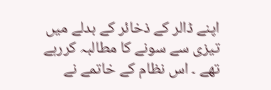اپنے ڈالر کے ذخائر کے بدلے میں تیزی سے سونے کا مطالبہ کررہے تھے ۔ اس نظام کے خاتمے نے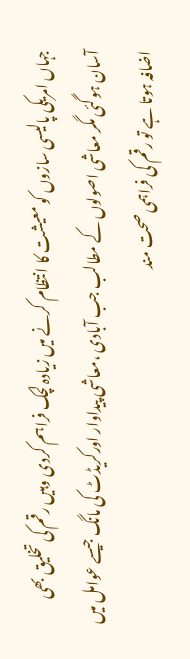جہاں امریکی پالیسی سازوں کو معیشت کا انتظام کرنے میں زیادہ لچک فراہم کردی وہیں رقم کی تخلیق بھی آسان ہوگئی مگر معاشی اصولوں کے مطالب جب آبادی ،معاشی پیداوار اورکریڈٹ کی مانگ جیسے عوامل میں اضافہ ہوتا ہے تو رقم کی فراہمی صحت مند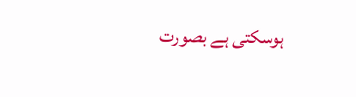ہوسکتی ہے بصورت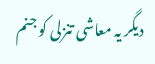دیگر یہ معاشی تنزلی کو جنم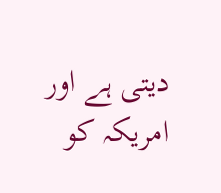دیتی ہے اور امریکہ کو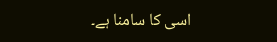اسی کا سامنا ہے۔